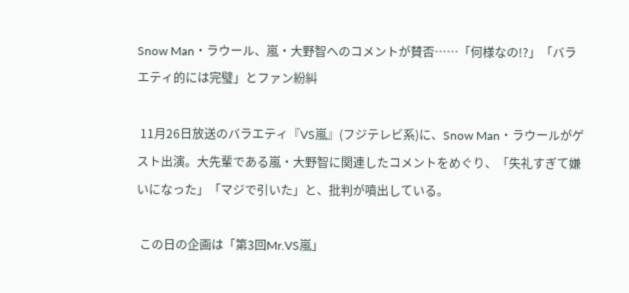Snow Man・ラウール、嵐・大野智へのコメントが賛否……「何様なの!?」「バラエティ的には完璧」とファン紛糾

 11月26日放送のバラエティ『VS嵐』(フジテレビ系)に、Snow Man・ラウールがゲスト出演。大先輩である嵐・大野智に関連したコメントをめぐり、「失礼すぎて嫌いになった」「マジで引いた」と、批判が噴出している。

 この日の企画は「第3回Mr.VS嵐」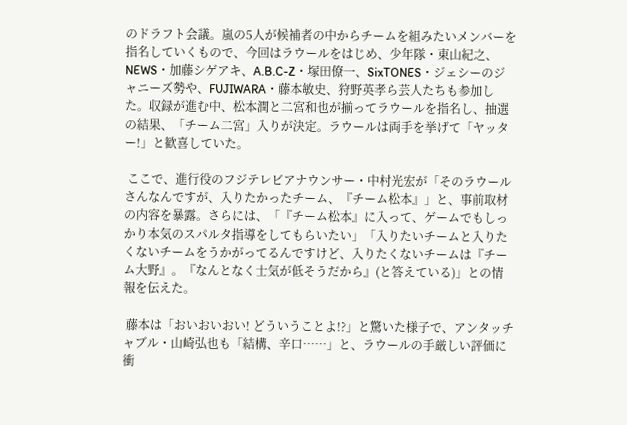のドラフト会議。嵐の5人が候補者の中からチームを組みたいメンバーを指名していくもので、今回はラウールをはじめ、少年隊・東山紀之、NEWS・加藤シゲアキ、A.B.C-Z・塚田僚一、SixTONES・ジェシーのジャニーズ勢や、FUJIWARA・藤本敏史、狩野英孝ら芸人たちも参加した。収録が進む中、松本潤と二宮和也が揃ってラウールを指名し、抽選の結果、「チーム二宮」入りが決定。ラウールは両手を挙げて「ヤッター!」と歓喜していた。

 ここで、進行役のフジテレビアナウンサー・中村光宏が「そのラウールさんなんですが、入りたかったチーム、『チーム松本』」と、事前取材の内容を暴露。さらには、「『チーム松本』に入って、ゲームでもしっかり本気のスパルタ指導をしてもらいたい」「入りたいチームと入りたくないチームをうかがってるんですけど、入りたくないチームは『チーム大野』。『なんとなく士気が低そうだから』(と答えている)」との情報を伝えた。

 藤本は「おいおいおい! どういうことよ!?」と驚いた様子で、アンタッチャブル・山崎弘也も「結構、辛口……」と、ラウールの手厳しい評価に衝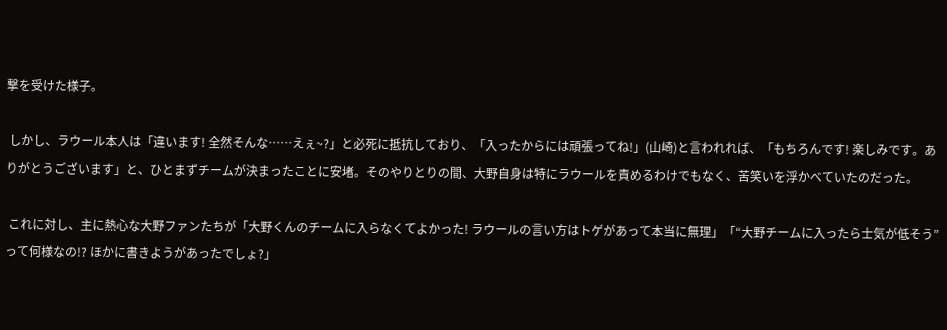撃を受けた様子。

 しかし、ラウール本人は「違います! 全然そんな……えぇ~?」と必死に抵抗しており、「入ったからには頑張ってね!」(山崎)と言われれば、「もちろんです! 楽しみです。ありがとうございます」と、ひとまずチームが決まったことに安堵。そのやりとりの間、大野自身は特にラウールを責めるわけでもなく、苦笑いを浮かべていたのだった。

 これに対し、主に熱心な大野ファンたちが「大野くんのチームに入らなくてよかった! ラウールの言い方はトゲがあって本当に無理」「“大野チームに入ったら士気が低そう”って何様なの!? ほかに書きようがあったでしょ?」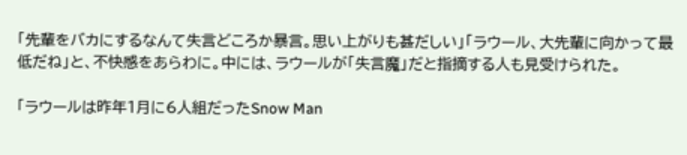「先輩をバカにするなんて失言どころか暴言。思い上がりも甚だしい」「ラウール、大先輩に向かって最低だね」と、不快感をあらわに。中には、ラウールが「失言魔」だと指摘する人も見受けられた。

「ラウールは昨年1月に6人組だったSnow Man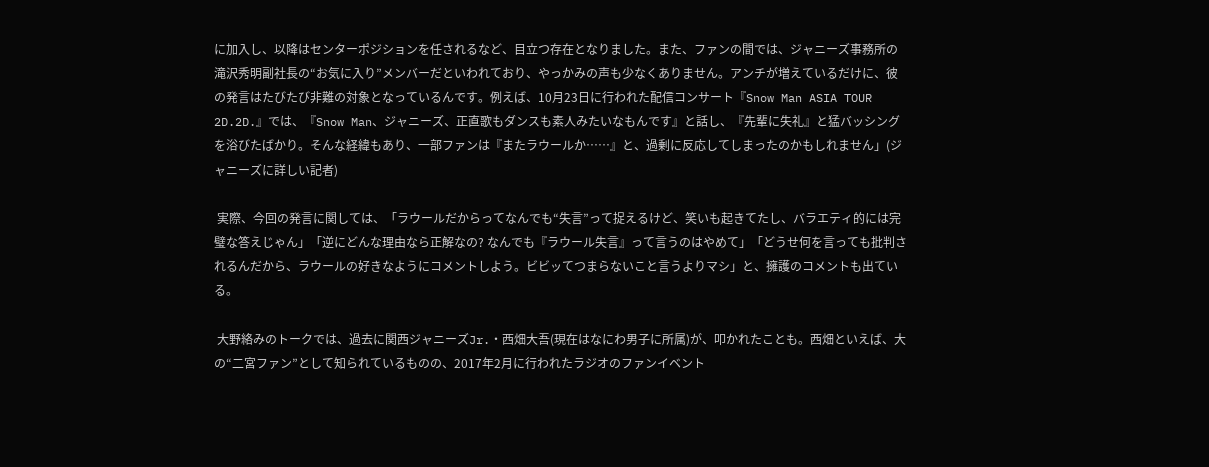に加入し、以降はセンターポジションを任されるなど、目立つ存在となりました。また、ファンの間では、ジャニーズ事務所の滝沢秀明副社長の“お気に入り”メンバーだといわれており、やっかみの声も少なくありません。アンチが増えているだけに、彼の発言はたびたび非難の対象となっているんです。例えば、10月23日に行われた配信コンサート『Snow Man ASIA TOUR 2D.2D.』では、『Snow Man、ジャニーズ、正直歌もダンスも素人みたいなもんです』と話し、『先輩に失礼』と猛バッシングを浴びたばかり。そんな経緯もあり、一部ファンは『またラウールか……』と、過剰に反応してしまったのかもしれません」(ジャニーズに詳しい記者)

 実際、今回の発言に関しては、「ラウールだからってなんでも“失言”って捉えるけど、笑いも起きてたし、バラエティ的には完璧な答えじゃん」「逆にどんな理由なら正解なの? なんでも『ラウール失言』って言うのはやめて」「どうせ何を言っても批判されるんだから、ラウールの好きなようにコメントしよう。ビビッてつまらないこと言うよりマシ」と、擁護のコメントも出ている。

 大野絡みのトークでは、過去に関西ジャニーズJr.・西畑大吾(現在はなにわ男子に所属)が、叩かれたことも。西畑といえば、大の“二宮ファン”として知られているものの、2017年2月に行われたラジオのファンイベント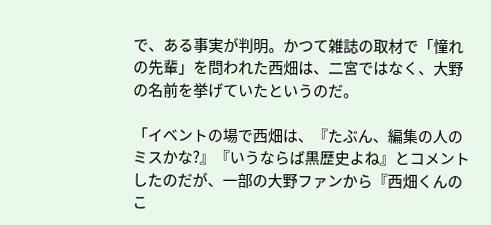で、ある事実が判明。かつて雑誌の取材で「憧れの先輩」を問われた西畑は、二宮ではなく、大野の名前を挙げていたというのだ。

「イベントの場で西畑は、『たぶん、編集の人のミスかな?』『いうならば黒歴史よね』とコメントしたのだが、一部の大野ファンから『西畑くんのこ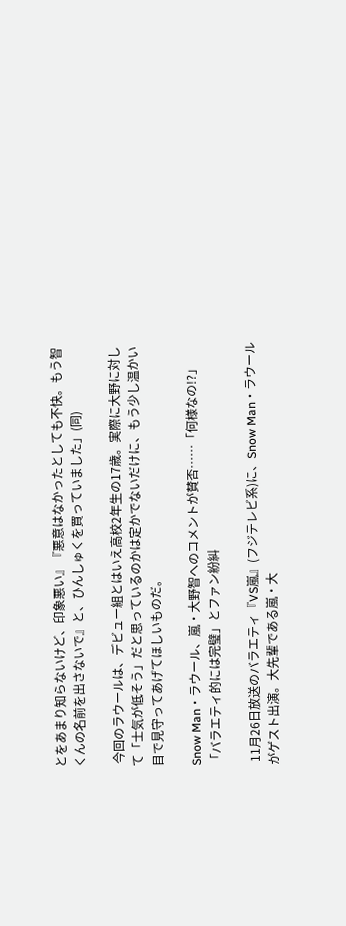とをあまり知らないけど、印象悪い』『悪意はなかったとしても不快。もう智くんの名前を出さないで』と、ひんしゅくを買っていました」(同)

 今回のラウールは、デビュー組とはいえ高校2年生の17歳。実際に大野に対して「士気が低そう」だと思っているのかは定かでないだけに、もう少し温かい目で見守ってあげてほしいものだ。

Snow Man・ラウール、嵐・大野智へのコメントが賛否……「何様なの!?」「バラエティ的には完璧」とファン紛糾

 11月26日放送のバラエティ『VS嵐』(フジテレビ系)に、Snow Man・ラウールがゲスト出演。大先輩である嵐・大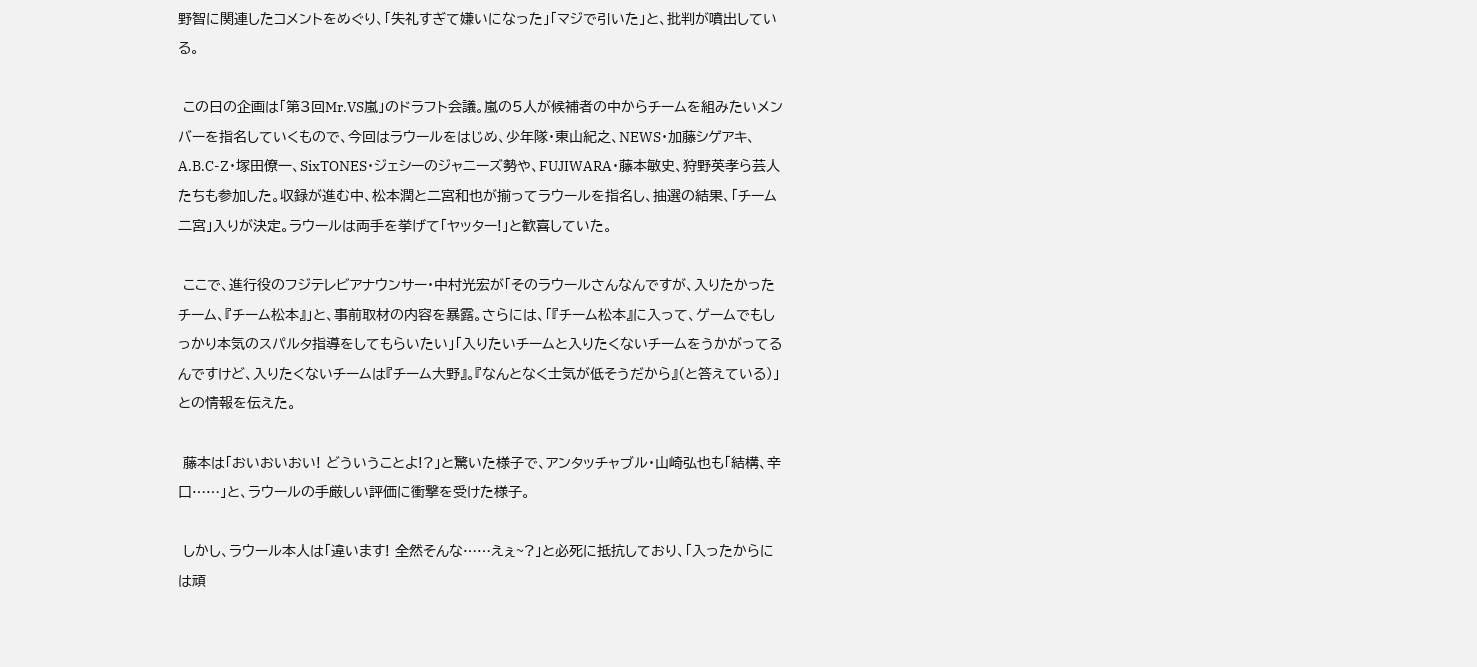野智に関連したコメントをめぐり、「失礼すぎて嫌いになった」「マジで引いた」と、批判が噴出している。

 この日の企画は「第3回Mr.VS嵐」のドラフト会議。嵐の5人が候補者の中からチームを組みたいメンバーを指名していくもので、今回はラウールをはじめ、少年隊・東山紀之、NEWS・加藤シゲアキ、A.B.C-Z・塚田僚一、SixTONES・ジェシーのジャニーズ勢や、FUJIWARA・藤本敏史、狩野英孝ら芸人たちも参加した。収録が進む中、松本潤と二宮和也が揃ってラウールを指名し、抽選の結果、「チーム二宮」入りが決定。ラウールは両手を挙げて「ヤッター!」と歓喜していた。

 ここで、進行役のフジテレビアナウンサー・中村光宏が「そのラウールさんなんですが、入りたかったチーム、『チーム松本』」と、事前取材の内容を暴露。さらには、「『チーム松本』に入って、ゲームでもしっかり本気のスパルタ指導をしてもらいたい」「入りたいチームと入りたくないチームをうかがってるんですけど、入りたくないチームは『チーム大野』。『なんとなく士気が低そうだから』(と答えている)」との情報を伝えた。

 藤本は「おいおいおい! どういうことよ!?」と驚いた様子で、アンタッチャブル・山崎弘也も「結構、辛口……」と、ラウールの手厳しい評価に衝撃を受けた様子。

 しかし、ラウール本人は「違います! 全然そんな……えぇ~?」と必死に抵抗しており、「入ったからには頑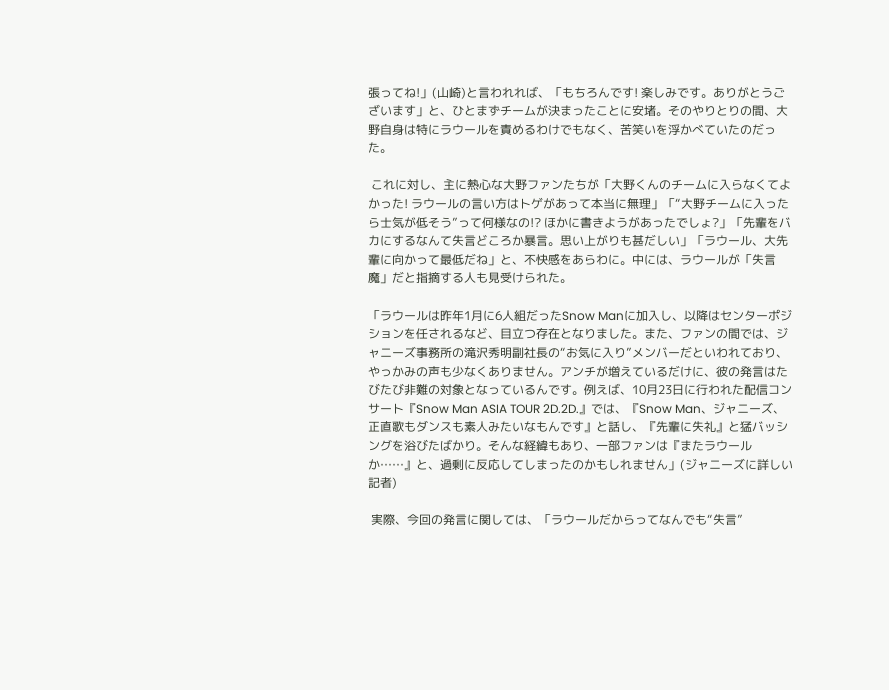張ってね!」(山崎)と言われれば、「もちろんです! 楽しみです。ありがとうございます」と、ひとまずチームが決まったことに安堵。そのやりとりの間、大野自身は特にラウールを責めるわけでもなく、苦笑いを浮かべていたのだった。

 これに対し、主に熱心な大野ファンたちが「大野くんのチームに入らなくてよかった! ラウールの言い方はトゲがあって本当に無理」「“大野チームに入ったら士気が低そう”って何様なの!? ほかに書きようがあったでしょ?」「先輩をバカにするなんて失言どころか暴言。思い上がりも甚だしい」「ラウール、大先輩に向かって最低だね」と、不快感をあらわに。中には、ラウールが「失言魔」だと指摘する人も見受けられた。

「ラウールは昨年1月に6人組だったSnow Manに加入し、以降はセンターポジションを任されるなど、目立つ存在となりました。また、ファンの間では、ジャニーズ事務所の滝沢秀明副社長の“お気に入り”メンバーだといわれており、やっかみの声も少なくありません。アンチが増えているだけに、彼の発言はたびたび非難の対象となっているんです。例えば、10月23日に行われた配信コンサート『Snow Man ASIA TOUR 2D.2D.』では、『Snow Man、ジャニーズ、正直歌もダンスも素人みたいなもんです』と話し、『先輩に失礼』と猛バッシングを浴びたばかり。そんな経緯もあり、一部ファンは『またラウールか……』と、過剰に反応してしまったのかもしれません」(ジャニーズに詳しい記者)

 実際、今回の発言に関しては、「ラウールだからってなんでも“失言”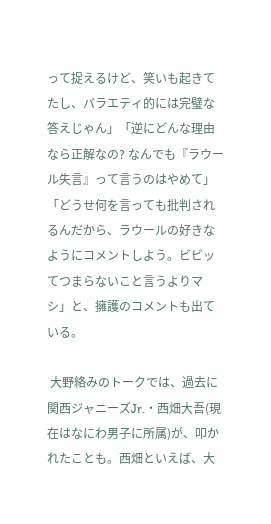って捉えるけど、笑いも起きてたし、バラエティ的には完璧な答えじゃん」「逆にどんな理由なら正解なの? なんでも『ラウール失言』って言うのはやめて」「どうせ何を言っても批判されるんだから、ラウールの好きなようにコメントしよう。ビビッてつまらないこと言うよりマシ」と、擁護のコメントも出ている。

 大野絡みのトークでは、過去に関西ジャニーズJr.・西畑大吾(現在はなにわ男子に所属)が、叩かれたことも。西畑といえば、大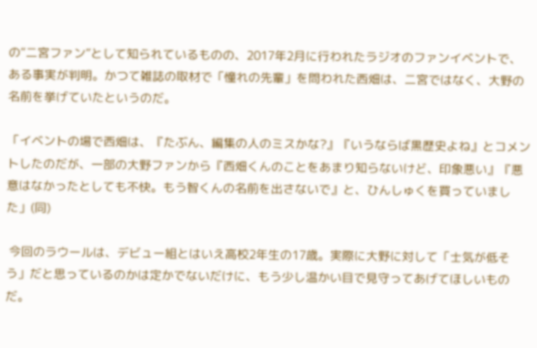の“二宮ファン”として知られているものの、2017年2月に行われたラジオのファンイベントで、ある事実が判明。かつて雑誌の取材で「憧れの先輩」を問われた西畑は、二宮ではなく、大野の名前を挙げていたというのだ。

「イベントの場で西畑は、『たぶん、編集の人のミスかな?』『いうならば黒歴史よね』とコメントしたのだが、一部の大野ファンから『西畑くんのことをあまり知らないけど、印象悪い』『悪意はなかったとしても不快。もう智くんの名前を出さないで』と、ひんしゅくを買っていました」(同)

 今回のラウールは、デビュー組とはいえ高校2年生の17歳。実際に大野に対して「士気が低そう」だと思っているのかは定かでないだけに、もう少し温かい目で見守ってあげてほしいものだ。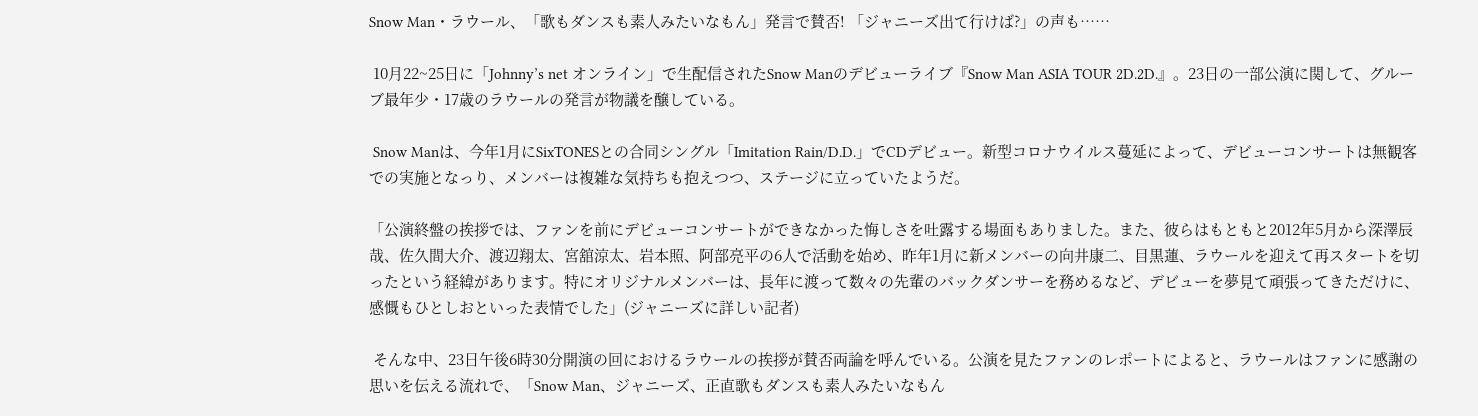Snow Man・ラウール、「歌もダンスも素人みたいなもん」発言で賛否! 「ジャニーズ出て行けば?」の声も……

 10月22~25日に「Johnny’s net オンライン」で生配信されたSnow Manのデビューライブ『Snow Man ASIA TOUR 2D.2D.』。23日の一部公演に関して、グルーブ最年少・17歳のラウールの発言が物議を醸している。

 Snow Manは、今年1月にSixTONESとの合同シングル「Imitation Rain/D.D.」でCDデビュー。新型コロナウイルス蔓延によって、デビューコンサートは無観客での実施となっり、メンバーは複雑な気持ちも抱えつつ、ステージに立っていたようだ。

「公演終盤の挨拶では、ファンを前にデビューコンサートができなかった悔しさを吐露する場面もありました。また、彼らはもともと2012年5月から深澤辰哉、佐久間大介、渡辺翔太、宮舘涼太、岩本照、阿部亮平の6人で活動を始め、昨年1月に新メンバーの向井康二、目黒蓮、ラウールを迎えて再スタートを切ったという経緯があります。特にオリジナルメンバーは、長年に渡って数々の先輩のバックダンサーを務めるなど、デビューを夢見て頑張ってきただけに、感慨もひとしおといった表情でした」(ジャニーズに詳しい記者)

 そんな中、23日午後6時30分開演の回におけるラウールの挨拶が賛否両論を呼んでいる。公演を見たファンのレポートによると、ラウールはファンに感謝の思いを伝える流れで、「Snow Man、ジャニーズ、正直歌もダンスも素人みたいなもん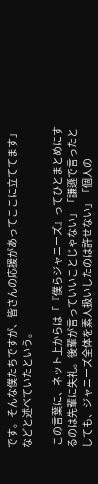です。そんな僕たちですが、皆さんの応援があってここに立ててます」などと述べていたという。

 この言葉に、ネット上からは「『僕らジャニーズ』ってひとまとめにするのは先輩に失礼。後輩が言っていいことじゃない」「謙遜で言ったとしても、ジャニーズ全体を素人扱いしたのは許せない」「個人の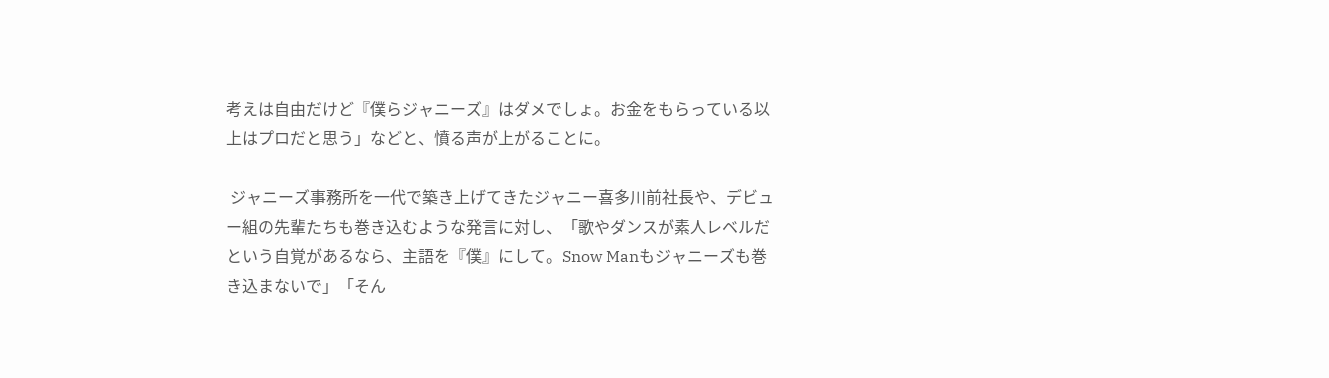考えは自由だけど『僕らジャニーズ』はダメでしょ。お金をもらっている以上はプロだと思う」などと、憤る声が上がることに。

 ジャニーズ事務所を一代で築き上げてきたジャニー喜多川前社長や、デビュー組の先輩たちも巻き込むような発言に対し、「歌やダンスが素人レベルだという自覚があるなら、主語を『僕』にして。Snow Manもジャニーズも巻き込まないで」「そん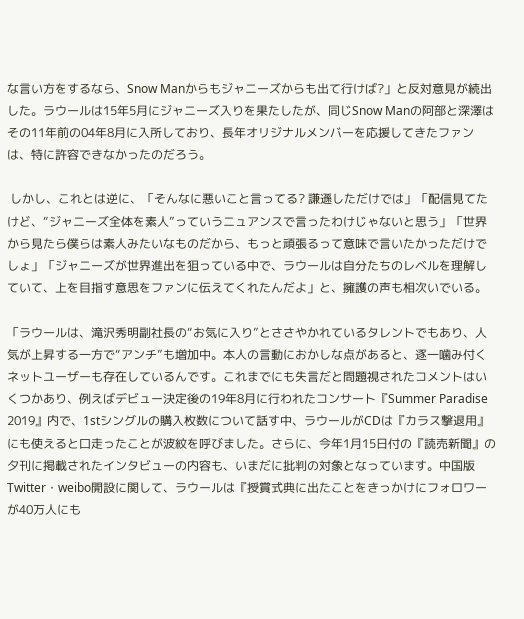な言い方をするなら、Snow Manからもジャニーズからも出て行けば?」と反対意見が続出した。ラウールは15年5月にジャニーズ入りを果たしたが、同じSnow Manの阿部と深澤はその11年前の04年8月に入所しており、長年オリジナルメンバーを応援してきたファンは、特に許容できなかったのだろう。

 しかし、これとは逆に、「そんなに悪いこと言ってる? 謙遜しただけでは」「配信見てたけど、“ジャニーズ全体を素人”っていうニュアンスで言ったわけじゃないと思う」「世界から見たら僕らは素人みたいなものだから、もっと頑張るって意味で言いたかっただけでしょ」「ジャニーズが世界進出を狙っている中で、ラウールは自分たちのレベルを理解していて、上を目指す意思をファンに伝えてくれたんだよ」と、擁護の声も相次いでいる。

「ラウールは、滝沢秀明副社長の“お気に入り”とささやかれているタレントでもあり、人気が上昇する一方で“アンチ”も増加中。本人の言動におかしな点があると、逐一噛み付くネットユーザーも存在しているんです。これまでにも失言だと問題視されたコメントはいくつかあり、例えばデビュー決定後の19年8月に行われたコンサート『Summer Paradise 2019』内で、1stシングルの購入枚数について話す中、ラウールがCDは『カラス撃退用』にも使えると口走ったことが波紋を呼びました。さらに、今年1月15日付の『読売新聞』の夕刊に掲載されたインタビューの内容も、いまだに批判の対象となっています。中国版Twitter・weibo開設に関して、ラウールは『授賞式典に出たことをきっかけにフォロワーが40万人にも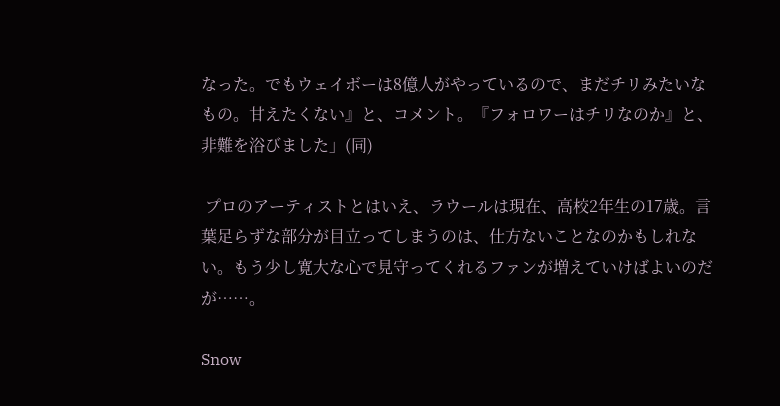なった。でもウェイボーは8億人がやっているので、まだチリみたいなもの。甘えたくない』と、コメント。『フォロワーはチリなのか』と、非難を浴びました」(同)

 プロのアーティストとはいえ、ラウールは現在、高校2年生の17歳。言葉足らずな部分が目立ってしまうのは、仕方ないことなのかもしれない。もう少し寛大な心で見守ってくれるファンが増えていけばよいのだが……。

Snow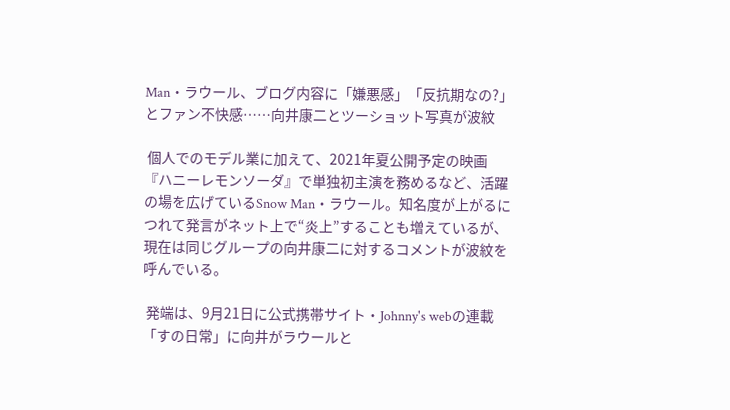Man・ラウール、ブログ内容に「嫌悪感」「反抗期なの?」とファン不快感……向井康二とツーショット写真が波紋

 個人でのモデル業に加えて、2021年夏公開予定の映画『ハニーレモンソーダ』で単独初主演を務めるなど、活躍の場を広げているSnow Man・ラウール。知名度が上がるにつれて発言がネット上で“炎上”することも増えているが、現在は同じグループの向井康二に対するコメントが波紋を呼んでいる。

 発端は、9月21日に公式携帯サイト・Johnny's webの連載「すの日常」に向井がラウールと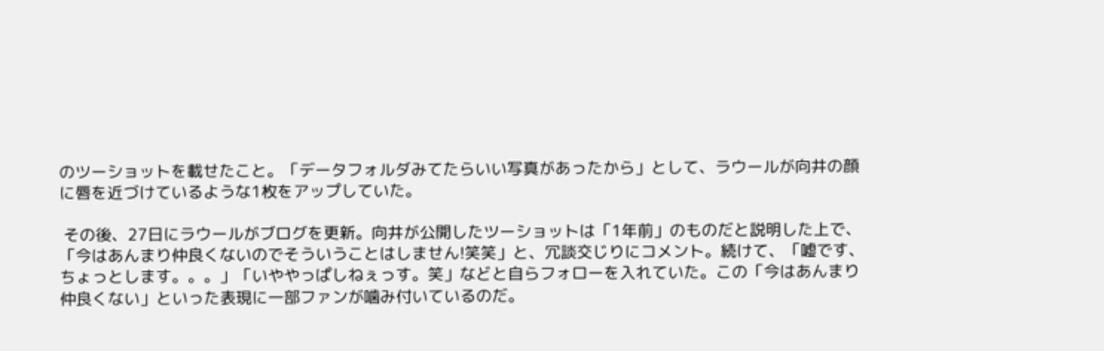のツーショットを載せたこと。「データフォルダみてたらいい写真があったから」として、ラウールが向井の顔に唇を近づけているような1枚をアップしていた。

 その後、27日にラウールがブログを更新。向井が公開したツーショットは「1年前」のものだと説明した上で、「今はあんまり仲良くないのでそういうことはしません!笑笑」と、冗談交じりにコメント。続けて、「嘘です、ちょっとします。。。」「いややっぱしねぇっす。笑」などと自らフォローを入れていた。この「今はあんまり仲良くない」といった表現に一部ファンが噛み付いているのだ。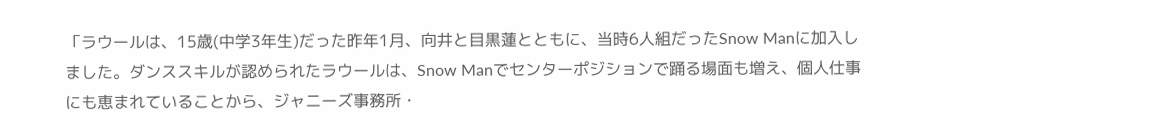「ラウールは、15歳(中学3年生)だった昨年1月、向井と目黒蓮とともに、当時6人組だったSnow Manに加入しました。ダンススキルが認められたラウールは、Snow Manでセンターポジションで踊る場面も増え、個人仕事にも恵まれていることから、ジャニーズ事務所・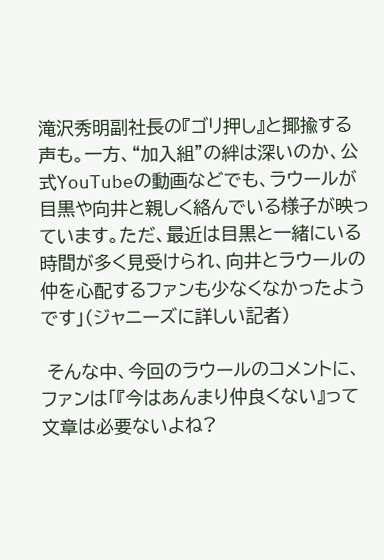滝沢秀明副社長の『ゴリ押し』と揶揄する声も。一方、“加入組”の絆は深いのか、公式YouTubeの動画などでも、ラウールが目黒や向井と親しく絡んでいる様子が映っています。ただ、最近は目黒と一緒にいる時間が多く見受けられ、向井とラウールの仲を心配するファンも少なくなかったようです」(ジャニーズに詳しい記者)

 そんな中、今回のラウールのコメントに、ファンは「『今はあんまり仲良くない』って文章は必要ないよね?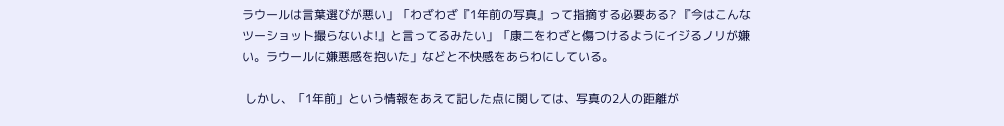ラウールは言葉選びが悪い」「わざわざ『1年前の写真』って指摘する必要ある? 『今はこんなツーショット撮らないよ!』と言ってるみたい」「康二をわざと傷つけるようにイジるノリが嫌い。ラウールに嫌悪感を抱いた」などと不快感をあらわにしている。

 しかし、「1年前」という情報をあえて記した点に関しては、写真の2人の距離が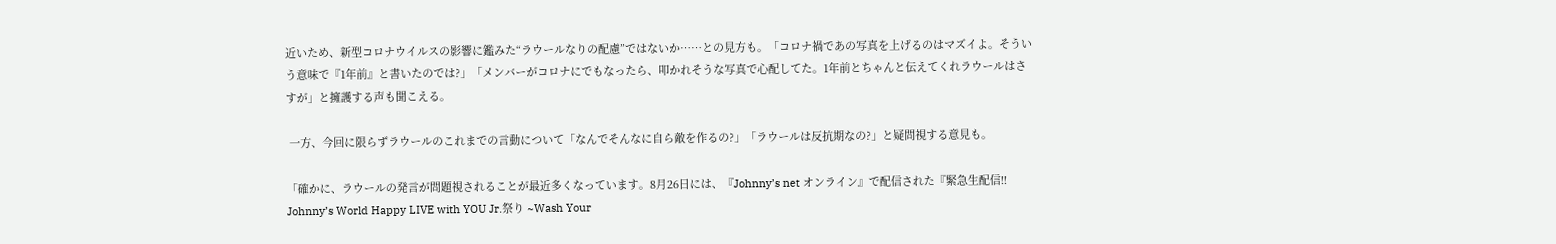近いため、新型コロナウイルスの影響に鑑みた“ラウールなりの配慮”ではないか……との見方も。「コロナ禍であの写真を上げるのはマズイよ。そういう意味で『1年前』と書いたのでは?」「メンバーがコロナにでもなったら、叩かれそうな写真で心配してた。1年前とちゃんと伝えてくれラウールはさすが」と擁護する声も聞こえる。

 一方、今回に限らずラウールのこれまでの言動について「なんでそんなに自ら敵を作るの?」「ラウールは反抗期なの?」と疑問視する意見も。

「確かに、ラウールの発言が問題視されることが最近多くなっています。8月26日には、『Johnny’s net オンライン』で配信された『緊急生配信!! Johnny’s World Happy LIVE with YOU Jr.祭り ~Wash Your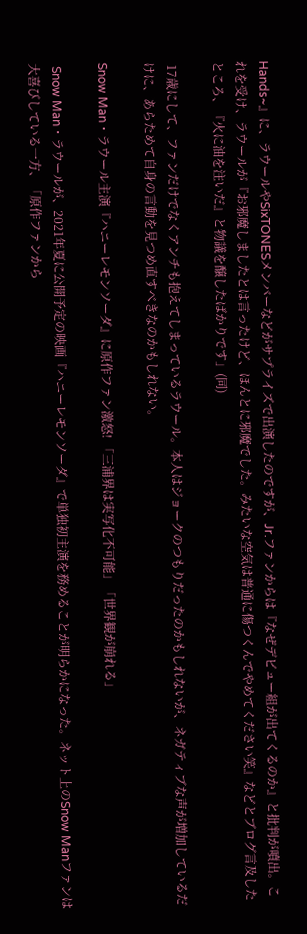Hands~』に、ラウールやSixTONESメンバーなどがサプライズで出演したのですが、Jr.ファンからは『なぜデビュー組が出てくるのか』と批判が噴出。これを受け、ラウールが『お邪魔しましたとは言ったけど、ほんとに邪魔でした。みたいな空気は普通に傷つくんでやめてください笑』などとブログ言及したところ、『火に油を注いだ』と物議を醸したばかりです」(同)

 17歳にして、ファンだけでなくアンチも抱えてしまっているラウール。本人はジョークのつもりだったのかもしれないが、ネガティブな声が増加しているだけに、あらためて自身の言動を見つめ直すべきなのかもしれない。

Snow Man・ラウール主演『ハニーレモンソーダ』に原作ファン激怒! 「三浦界は実写化不可能」「世界観が崩れる」

 Snow Man・ラウールが、2021年夏に公開予定の映画『ハニーレモンソーダ』で単独初主演を務めることが明らかになった。ネット上のSnow Manファンは大喜びしている一方、「原作ファンから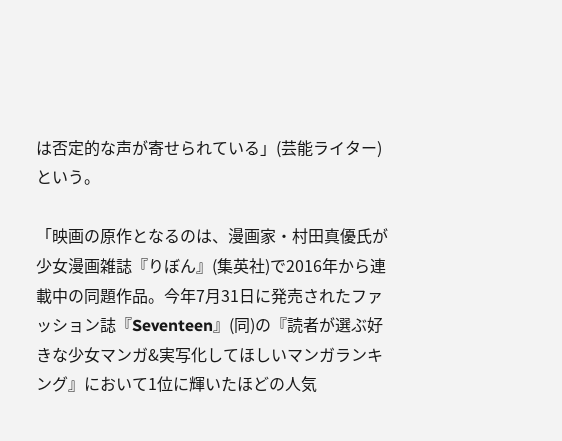は否定的な声が寄せられている」(芸能ライター)という。

「映画の原作となるのは、漫画家・村田真優氏が少女漫画雑誌『りぼん』(集英社)で2016年から連載中の同題作品。今年7月31日に発売されたファッション誌『Seventeen』(同)の『読者が選ぶ好きな少女マンガ&実写化してほしいマンガランキング』において1位に輝いたほどの人気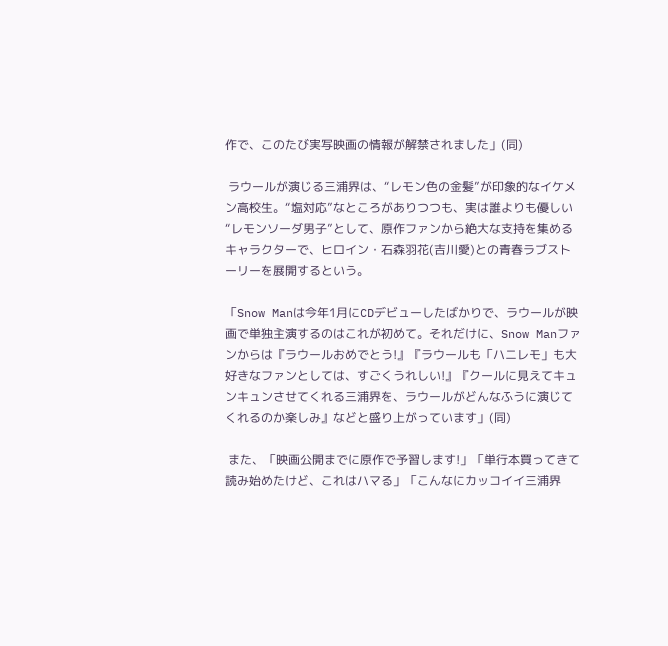作で、このたび実写映画の情報が解禁されました」(同)

 ラウールが演じる三浦界は、“レモン色の金髪”が印象的なイケメン高校生。“塩対応”なところがありつつも、実は誰よりも優しい“レモンソーダ男子”として、原作ファンから絶大な支持を集めるキャラクターで、ヒロイン・石森羽花(吉川愛)との青春ラブストーリーを展開するという。

「Snow Manは今年1月にCDデビューしたばかりで、ラウールが映画で単独主演するのはこれが初めて。それだけに、Snow Manファンからは『ラウールおめでとう!』『ラウールも「ハニレモ」も大好きなファンとしては、すごくうれしい!』『クールに見えてキュンキュンさせてくれる三浦界を、ラウールがどんなふうに演じてくれるのか楽しみ』などと盛り上がっています」(同)

 また、「映画公開までに原作で予習します!」「単行本買ってきて読み始めたけど、これはハマる」「こんなにカッコイイ三浦界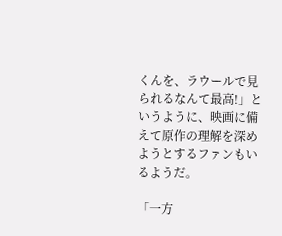くんを、ラウールで見られるなんて最高!」というように、映画に備えて原作の理解を深めようとするファンもいるようだ。

「一方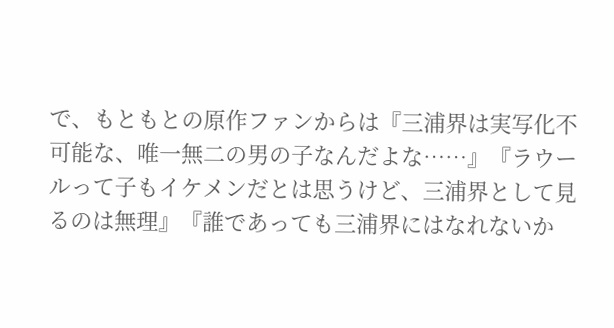で、もともとの原作ファンからは『三浦界は実写化不可能な、唯一無二の男の子なんだよな……』『ラウールって子もイケメンだとは思うけど、三浦界として見るのは無理』『誰であっても三浦界にはなれないか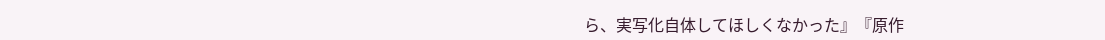ら、実写化自体してほしくなかった』『原作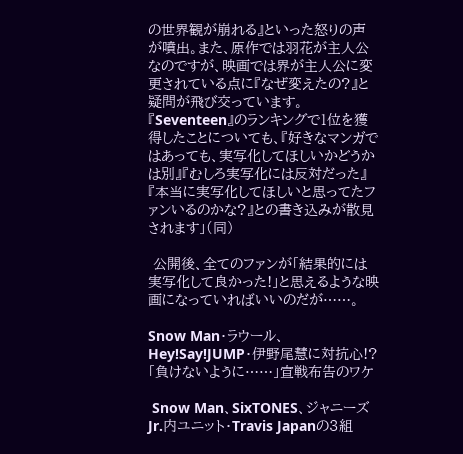の世界観が崩れる』といった怒りの声が噴出。また、原作では羽花が主人公なのですが、映画では界が主人公に変更されている点に『なぜ変えたの?』と疑問が飛び交っています。『Seventeen』のランキングで1位を獲得したことについても、『好きなマンガではあっても、実写化してほしいかどうかは別』『むしろ実写化には反対だった』『本当に実写化してほしいと思ってたファンいるのかな?』との書き込みが散見されます」(同)

 公開後、全てのファンが「結果的には実写化して良かった!」と思えるような映画になっていればいいのだが……。

Snow Man・ラウール、Hey!Say!JUMP・伊野尾慧に対抗心!? 「負けないように……」宣戦布告のワケ

 Snow Man、SixTONES、ジャニーズJr.内ユニット・Travis Japanの3組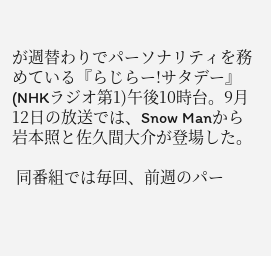が週替わりでパーソナリティを務めている『らじらー!サタデー』(NHKラジオ第1)午後10時台。9月12日の放送では、Snow Manから岩本照と佐久間大介が登場した。

 同番組では毎回、前週のパー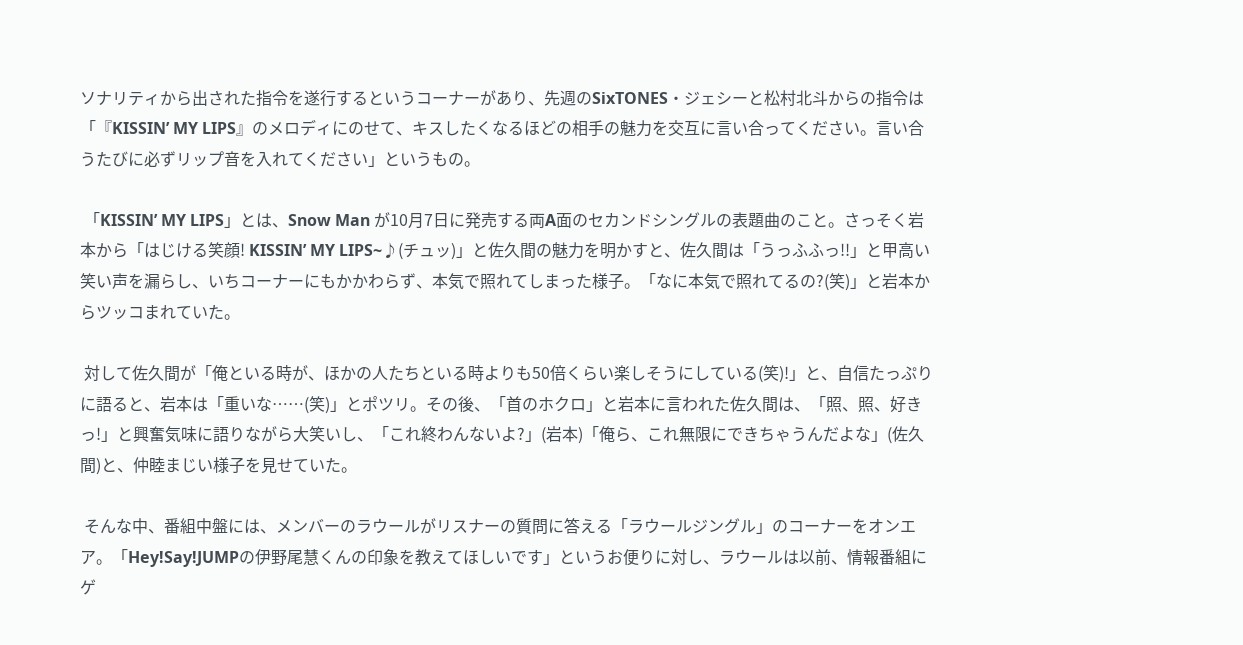ソナリティから出された指令を遂行するというコーナーがあり、先週のSixTONES・ジェシーと松村北斗からの指令は「『KISSIN’ MY LIPS』のメロディにのせて、キスしたくなるほどの相手の魅力を交互に言い合ってください。言い合うたびに必ずリップ音を入れてください」というもの。

 「KISSIN’ MY LIPS」とは、Snow Man が10月7日に発売する両A面のセカンドシングルの表題曲のこと。さっそく岩本から「はじける笑顔! KISSIN’ MY LIPS~♪(チュッ)」と佐久間の魅力を明かすと、佐久間は「うっふふっ!!」と甲高い笑い声を漏らし、いちコーナーにもかかわらず、本気で照れてしまった様子。「なに本気で照れてるの?(笑)」と岩本からツッコまれていた。

 対して佐久間が「俺といる時が、ほかの人たちといる時よりも50倍くらい楽しそうにしている(笑)!」と、自信たっぷりに語ると、岩本は「重いな……(笑)」とポツリ。その後、「首のホクロ」と岩本に言われた佐久間は、「照、照、好きっ!」と興奮気味に語りながら大笑いし、「これ終わんないよ?」(岩本)「俺ら、これ無限にできちゃうんだよな」(佐久間)と、仲睦まじい様子を見せていた。

 そんな中、番組中盤には、メンバーのラウールがリスナーの質問に答える「ラウールジングル」のコーナーをオンエア。「Hey!Say!JUMPの伊野尾慧くんの印象を教えてほしいです」というお便りに対し、ラウールは以前、情報番組にゲ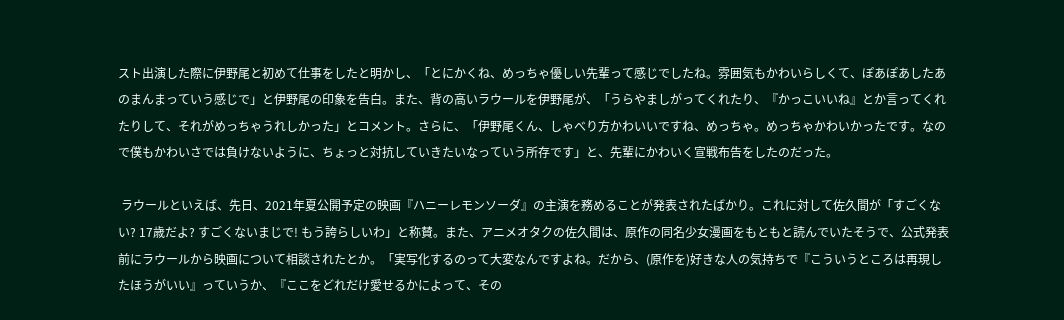スト出演した際に伊野尾と初めて仕事をしたと明かし、「とにかくね、めっちゃ優しい先輩って感じでしたね。雰囲気もかわいらしくて、ぽあぽあしたあのまんまっていう感じで」と伊野尾の印象を告白。また、背の高いラウールを伊野尾が、「うらやましがってくれたり、『かっこいいね』とか言ってくれたりして、それがめっちゃうれしかった」とコメント。さらに、「伊野尾くん、しゃべり方かわいいですね、めっちゃ。めっちゃかわいかったです。なので僕もかわいさでは負けないように、ちょっと対抗していきたいなっていう所存です」と、先輩にかわいく宣戦布告をしたのだった。

 ラウールといえば、先日、2021年夏公開予定の映画『ハニーレモンソーダ』の主演を務めることが発表されたばかり。これに対して佐久間が「すごくない? 17歳だよ? すごくないまじで! もう誇らしいわ」と称賛。また、アニメオタクの佐久間は、原作の同名少女漫画をもともと読んでいたそうで、公式発表前にラウールから映画について相談されたとか。「実写化するのって大変なんですよね。だから、(原作を)好きな人の気持ちで『こういうところは再現したほうがいい』っていうか、『ここをどれだけ愛せるかによって、その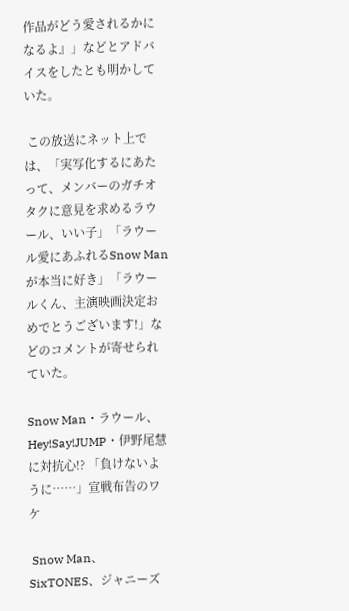作品がどう愛されるかになるよ』」などとアドバイスをしたとも明かしていた。

 この放送にネット上では、「実写化するにあたって、メンバーのガチオタクに意見を求めるラウール、いい子」「ラウール愛にあふれるSnow Manが本当に好き」「ラウールくん、主演映画決定おめでとうございます!」などのコメントが寄せられていた。

Snow Man・ラウール、Hey!Say!JUMP・伊野尾慧に対抗心!? 「負けないように……」宣戦布告のワケ

 Snow Man、SixTONES、ジャニーズ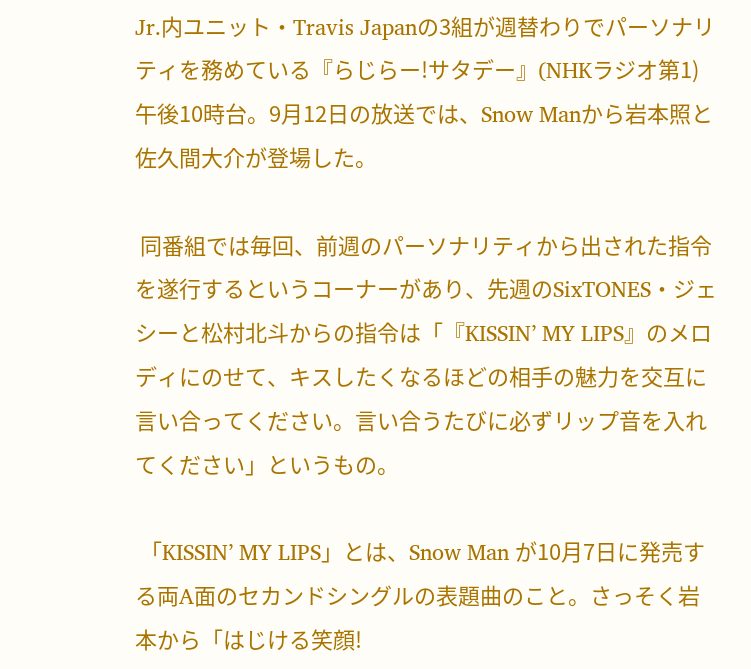Jr.内ユニット・Travis Japanの3組が週替わりでパーソナリティを務めている『らじらー!サタデー』(NHKラジオ第1)午後10時台。9月12日の放送では、Snow Manから岩本照と佐久間大介が登場した。

 同番組では毎回、前週のパーソナリティから出された指令を遂行するというコーナーがあり、先週のSixTONES・ジェシーと松村北斗からの指令は「『KISSIN’ MY LIPS』のメロディにのせて、キスしたくなるほどの相手の魅力を交互に言い合ってください。言い合うたびに必ずリップ音を入れてください」というもの。

 「KISSIN’ MY LIPS」とは、Snow Man が10月7日に発売する両A面のセカンドシングルの表題曲のこと。さっそく岩本から「はじける笑顔!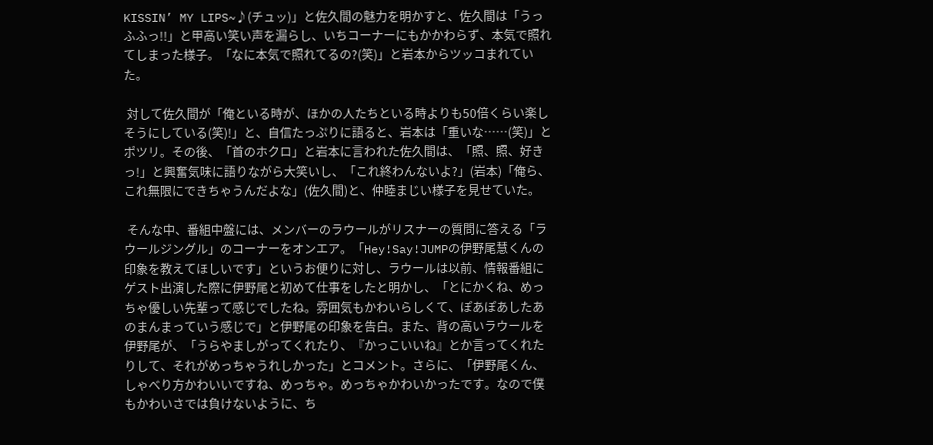KISSIN’ MY LIPS~♪(チュッ)」と佐久間の魅力を明かすと、佐久間は「うっふふっ!!」と甲高い笑い声を漏らし、いちコーナーにもかかわらず、本気で照れてしまった様子。「なに本気で照れてるの?(笑)」と岩本からツッコまれていた。

 対して佐久間が「俺といる時が、ほかの人たちといる時よりも50倍くらい楽しそうにしている(笑)!」と、自信たっぷりに語ると、岩本は「重いな……(笑)」とポツリ。その後、「首のホクロ」と岩本に言われた佐久間は、「照、照、好きっ!」と興奮気味に語りながら大笑いし、「これ終わんないよ?」(岩本)「俺ら、これ無限にできちゃうんだよな」(佐久間)と、仲睦まじい様子を見せていた。

 そんな中、番組中盤には、メンバーのラウールがリスナーの質問に答える「ラウールジングル」のコーナーをオンエア。「Hey!Say!JUMPの伊野尾慧くんの印象を教えてほしいです」というお便りに対し、ラウールは以前、情報番組にゲスト出演した際に伊野尾と初めて仕事をしたと明かし、「とにかくね、めっちゃ優しい先輩って感じでしたね。雰囲気もかわいらしくて、ぽあぽあしたあのまんまっていう感じで」と伊野尾の印象を告白。また、背の高いラウールを伊野尾が、「うらやましがってくれたり、『かっこいいね』とか言ってくれたりして、それがめっちゃうれしかった」とコメント。さらに、「伊野尾くん、しゃべり方かわいいですね、めっちゃ。めっちゃかわいかったです。なので僕もかわいさでは負けないように、ち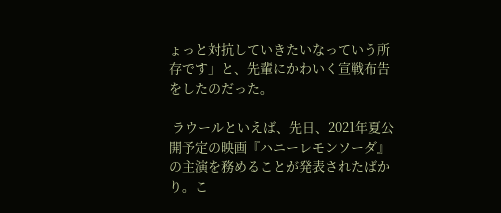ょっと対抗していきたいなっていう所存です」と、先輩にかわいく宣戦布告をしたのだった。

 ラウールといえば、先日、2021年夏公開予定の映画『ハニーレモンソーダ』の主演を務めることが発表されたばかり。こ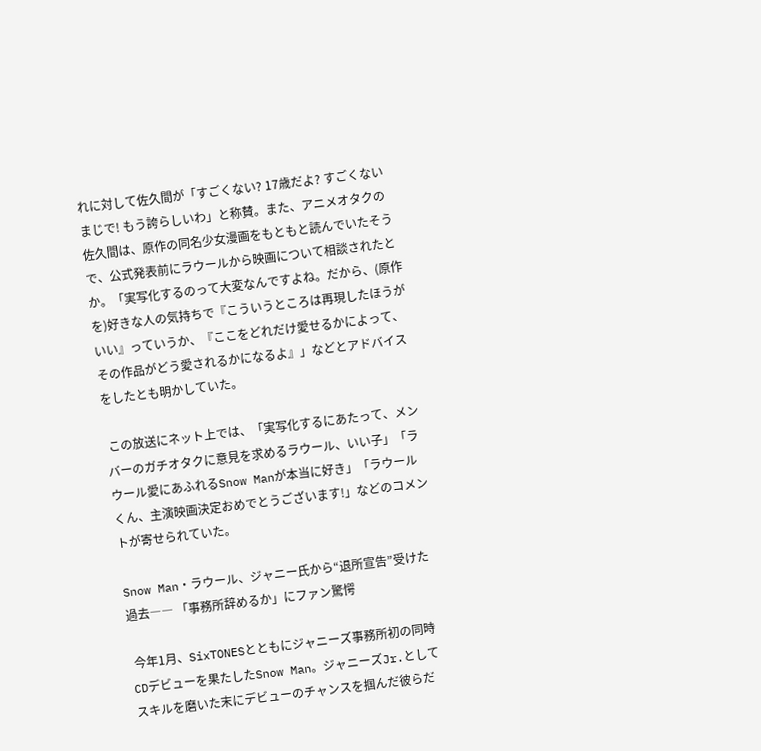れに対して佐久間が「すごくない? 17歳だよ? すごくないまじで! もう誇らしいわ」と称賛。また、アニメオタクの佐久間は、原作の同名少女漫画をもともと読んでいたそうで、公式発表前にラウールから映画について相談されたとか。「実写化するのって大変なんですよね。だから、(原作を)好きな人の気持ちで『こういうところは再現したほうがいい』っていうか、『ここをどれだけ愛せるかによって、その作品がどう愛されるかになるよ』」などとアドバイスをしたとも明かしていた。

 この放送にネット上では、「実写化するにあたって、メンバーのガチオタクに意見を求めるラウール、いい子」「ラウール愛にあふれるSnow Manが本当に好き」「ラウールくん、主演映画決定おめでとうございます!」などのコメントが寄せられていた。

Snow Man・ラウール、ジャニー氏から“退所宣告”受けた過去―― 「事務所辞めるか」にファン驚愕

 今年1月、SixTONESとともにジャニーズ事務所初の同時CDデビューを果たしたSnow Man。ジャニーズJr.としてスキルを磨いた末にデビューのチャンスを掴んだ彼らだ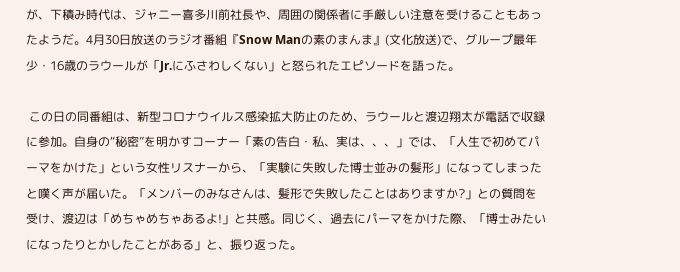が、下積み時代は、ジャニー喜多川前社長や、周囲の関係者に手厳しい注意を受けることもあったようだ。4月30日放送のラジオ番組『Snow Manの素のまんま』(文化放送)で、グループ最年少・16歳のラウールが「Jr.にふさわしくない」と怒られたエピソードを語った。

 この日の同番組は、新型コロナウイルス感染拡大防止のため、ラウールと渡辺翔太が電話で収録に参加。自身の“秘密”を明かすコーナー「素の告白・私、実は、、、」では、「人生で初めてパーマをかけた」という女性リスナーから、「実験に失敗した博士並みの髪形」になってしまったと嘆く声が届いた。「メンバーのみなさんは、髪形で失敗したことはありますか?」との質問を受け、渡辺は「めちゃめちゃあるよ!」と共感。同じく、過去にパーマをかけた際、「博士みたいになったりとかしたことがある」と、振り返った。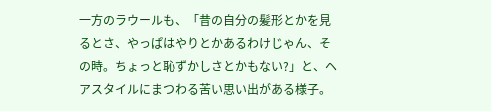一方のラウールも、「昔の自分の髪形とかを見るとさ、やっぱはやりとかあるわけじゃん、その時。ちょっと恥ずかしさとかもない?」と、ヘアスタイルにまつわる苦い思い出がある様子。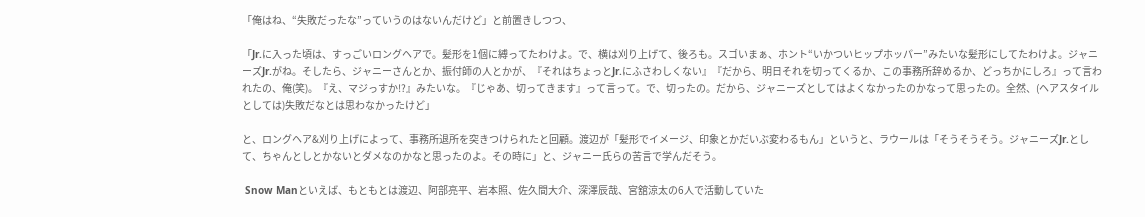「俺はね、“失敗だったな”っていうのはないんだけど」と前置きしつつ、

「Jr.に入った頃は、すっごいロングヘアで。髪形を1個に縛ってたわけよ。で、横は刈り上げて、後ろも。スゴいまぁ、ホント“いかついヒップホッパー”みたいな髪形にしてたわけよ。ジャニーズJr.がね。そしたら、ジャニーさんとか、振付師の人とかが、『それはちょっとJr.にふさわしくない』『だから、明日それを切ってくるか、この事務所辞めるか、どっちかにしろ』って言われたの、俺(笑)。『え、マジっすか!?』みたいな。『じゃあ、切ってきます』って言って。で、切ったの。だから、ジャニーズとしてはよくなかったのかなって思ったの。全然、(ヘアスタイルとしては)失敗だなとは思わなかったけど」

と、ロングヘア&刈り上げによって、事務所退所を突きつけられたと回顧。渡辺が「髪形でイメージ、印象とかだいぶ変わるもん」というと、ラウールは「そうそうそう。ジャニーズJr.として、ちゃんとしとかないとダメなのかなと思ったのよ。その時に」と、ジャニー氏らの苦言で学んだそう。

 Snow Manといえば、もともとは渡辺、阿部亮平、岩本照、佐久間大介、深澤辰哉、宮舘涼太の6人で活動していた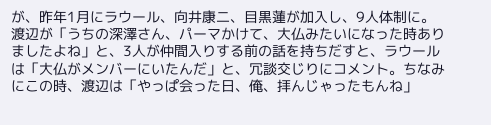が、昨年1月にラウール、向井康二、目黒蓮が加入し、9人体制に。渡辺が「うちの深澤さん、パーマかけて、大仏みたいになった時ありましたよね」と、3人が仲間入りする前の話を持ちだすと、ラウールは「大仏がメンバーにいたんだ」と、冗談交じりにコメント。ちなみにこの時、渡辺は「やっぱ会った日、俺、拝んじゃったもんね」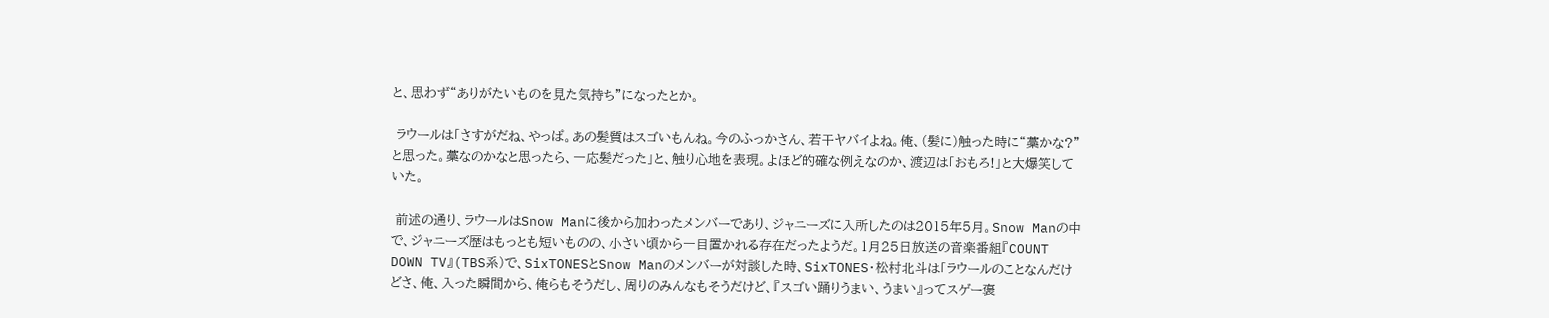と、思わず“ありがたいものを見た気持ち”になったとか。

 ラウールは「さすがだね、やっぱ。あの髪質はスゴいもんね。今のふっかさん、若干ヤバイよね。俺、(髪に)触った時に“藁かな?”と思った。藁なのかなと思ったら、一応髪だった」と、触り心地を表現。よほど的確な例えなのか、渡辺は「おもろ!」と大爆笑していた。

 前述の通り、ラウールはSnow Manに後から加わったメンバーであり、ジャニーズに入所したのは2015年5月。Snow Manの中で、ジャニーズ歴はもっとも短いものの、小さい頃から一目置かれる存在だったようだ。1月25日放送の音楽番組『COUNT DOWN TV』(TBS系)で、SixTONESとSnow Manのメンバーが対談した時、SixTONES・松村北斗は「ラウールのことなんだけどさ、俺、入った瞬間から、俺らもそうだし、周りのみんなもそうだけど、『スゴい踊りうまい、うまい』ってスゲー褒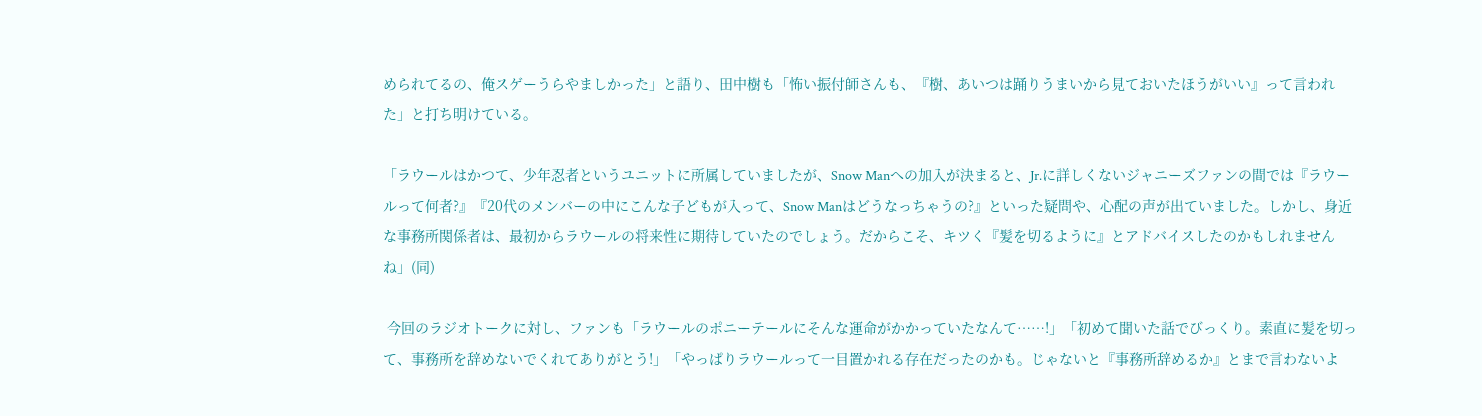められてるの、俺スゲーうらやましかった」と語り、田中樹も「怖い振付師さんも、『樹、あいつは踊りうまいから見ておいたほうがいい』って言われた」と打ち明けている。

「ラウールはかつて、少年忍者というユニットに所属していましたが、Snow Manへの加入が決まると、Jr.に詳しくないジャニーズファンの間では『ラウールって何者?』『20代のメンバーの中にこんな子どもが入って、Snow Manはどうなっちゃうの?』といった疑問や、心配の声が出ていました。しかし、身近な事務所関係者は、最初からラウールの将来性に期待していたのでしょう。だからこそ、キツく『髪を切るように』とアドバイスしたのかもしれませんね」(同)

 今回のラジオトークに対し、ファンも「ラウールのポニーテールにそんな運命がかかっていたなんて……!」「初めて聞いた話でびっくり。素直に髪を切って、事務所を辞めないでくれてありがとう!」「やっぱりラウールって一目置かれる存在だったのかも。じゃないと『事務所辞めるか』とまで言わないよ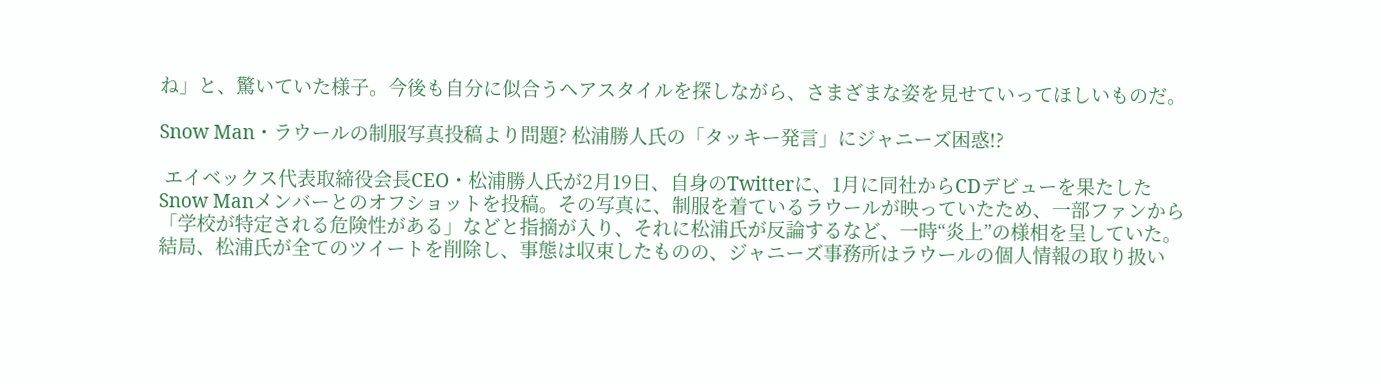ね」と、驚いていた様子。今後も自分に似合うヘアスタイルを探しながら、さまざまな姿を見せていってほしいものだ。

Snow Man・ラウールの制服写真投稿より問題? 松浦勝人氏の「タッキー発言」にジャニーズ困惑!?

 エイベックス代表取締役会長CEO・松浦勝人氏が2月19日、自身のTwitterに、1月に同社からCDデビューを果たしたSnow Manメンバーとのオフショットを投稿。その写真に、制服を着ているラウールが映っていたため、一部ファンから「学校が特定される危険性がある」などと指摘が入り、それに松浦氏が反論するなど、一時“炎上”の様相を呈していた。結局、松浦氏が全てのツイートを削除し、事態は収束したものの、ジャニーズ事務所はラウールの個人情報の取り扱い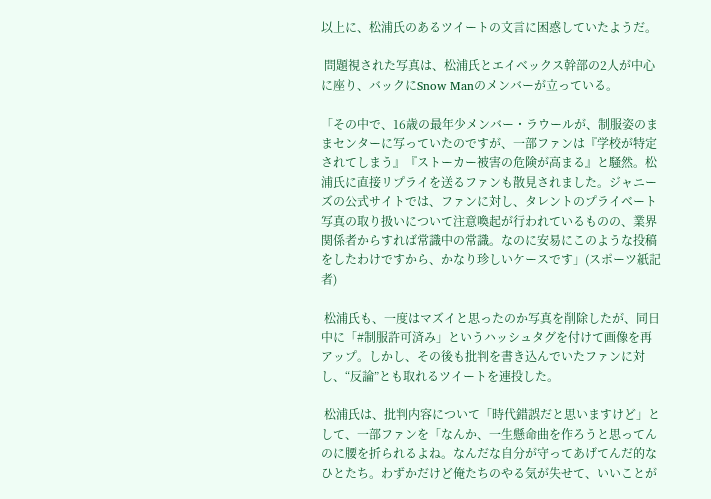以上に、松浦氏のあるツイートの文言に困惑していたようだ。

 問題視された写真は、松浦氏とエイベックス幹部の2人が中心に座り、バックにSnow Manのメンバーが立っている。

「その中で、16歳の最年少メンバー・ラウールが、制服姿のままセンターに写っていたのですが、一部ファンは『学校が特定されてしまう』『ストーカー被害の危険が高まる』と騒然。松浦氏に直接リプライを送るファンも散見されました。ジャニーズの公式サイトでは、ファンに対し、タレントのプライベート写真の取り扱いについて注意喚起が行われているものの、業界関係者からすれば常識中の常識。なのに安易にこのような投稿をしたわけですから、かなり珍しいケースです」(スポーツ紙記者)

 松浦氏も、一度はマズイと思ったのか写真を削除したが、同日中に「#制服許可済み」というハッシュタグを付けて画像を再アップ。しかし、その後も批判を書き込んでいたファンに対し、“反論”とも取れるツイートを連投した。

 松浦氏は、批判内容について「時代錯誤だと思いますけど」として、一部ファンを「なんか、一生懸命曲を作ろうと思ってんのに腰を折られるよね。なんだな自分が守ってあげてんだ的なひとたち。わずかだけど俺たちのやる気が失せて、いいことが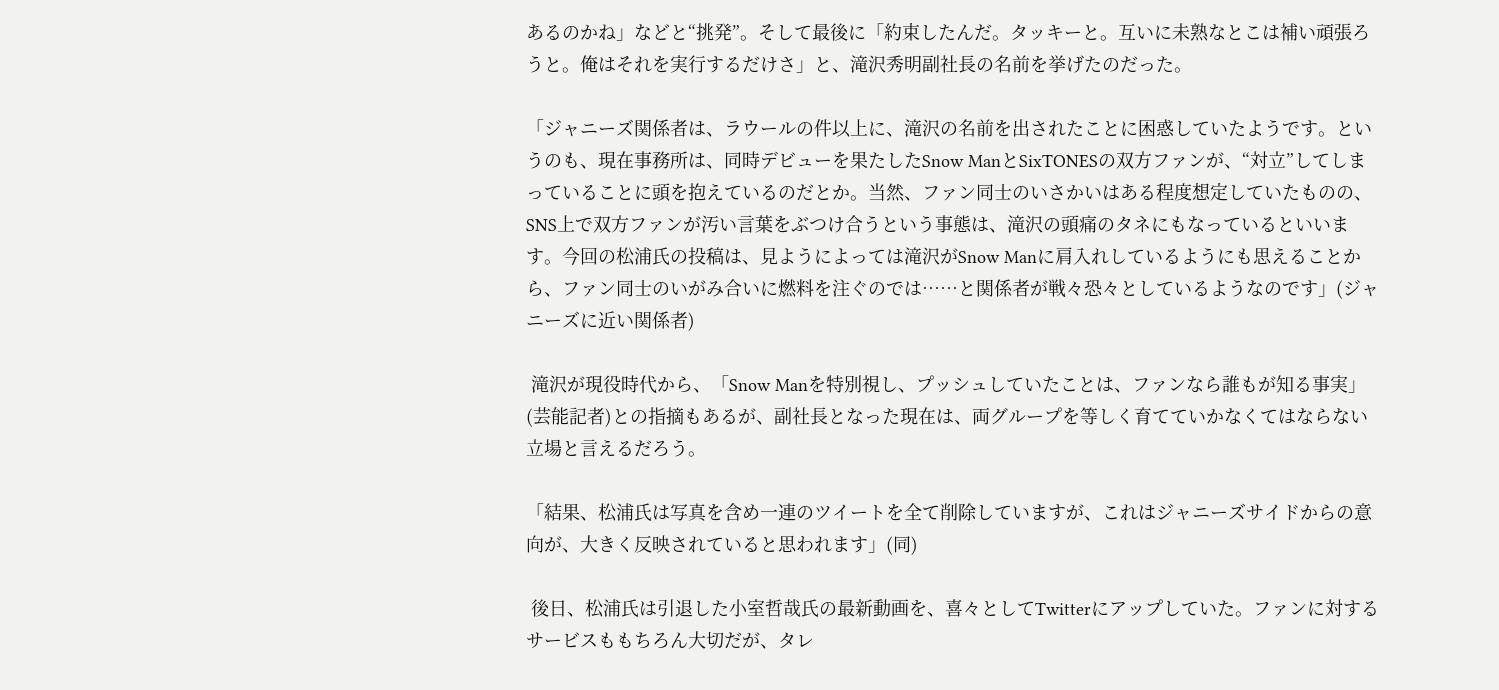あるのかね」などと“挑発”。そして最後に「約束したんだ。タッキーと。互いに未熟なとこは補い頑張ろうと。俺はそれを実行するだけさ」と、滝沢秀明副社長の名前を挙げたのだった。

「ジャニーズ関係者は、ラウールの件以上に、滝沢の名前を出されたことに困惑していたようです。というのも、現在事務所は、同時デビューを果たしたSnow ManとSixTONESの双方ファンが、“対立”してしまっていることに頭を抱えているのだとか。当然、ファン同士のいさかいはある程度想定していたものの、SNS上で双方ファンが汚い言葉をぶつけ合うという事態は、滝沢の頭痛のタネにもなっているといいます。今回の松浦氏の投稿は、見ようによっては滝沢がSnow Manに肩入れしているようにも思えることから、ファン同士のいがみ合いに燃料を注ぐのでは……と関係者が戦々恐々としているようなのです」(ジャニーズに近い関係者)

 滝沢が現役時代から、「Snow Manを特別視し、プッシュしていたことは、ファンなら誰もが知る事実」(芸能記者)との指摘もあるが、副社長となった現在は、両グループを等しく育てていかなくてはならない立場と言えるだろう。

「結果、松浦氏は写真を含め一連のツイートを全て削除していますが、これはジャニーズサイドからの意向が、大きく反映されていると思われます」(同)

 後日、松浦氏は引退した小室哲哉氏の最新動画を、喜々としてTwitterにアップしていた。ファンに対するサービスももちろん大切だが、タレ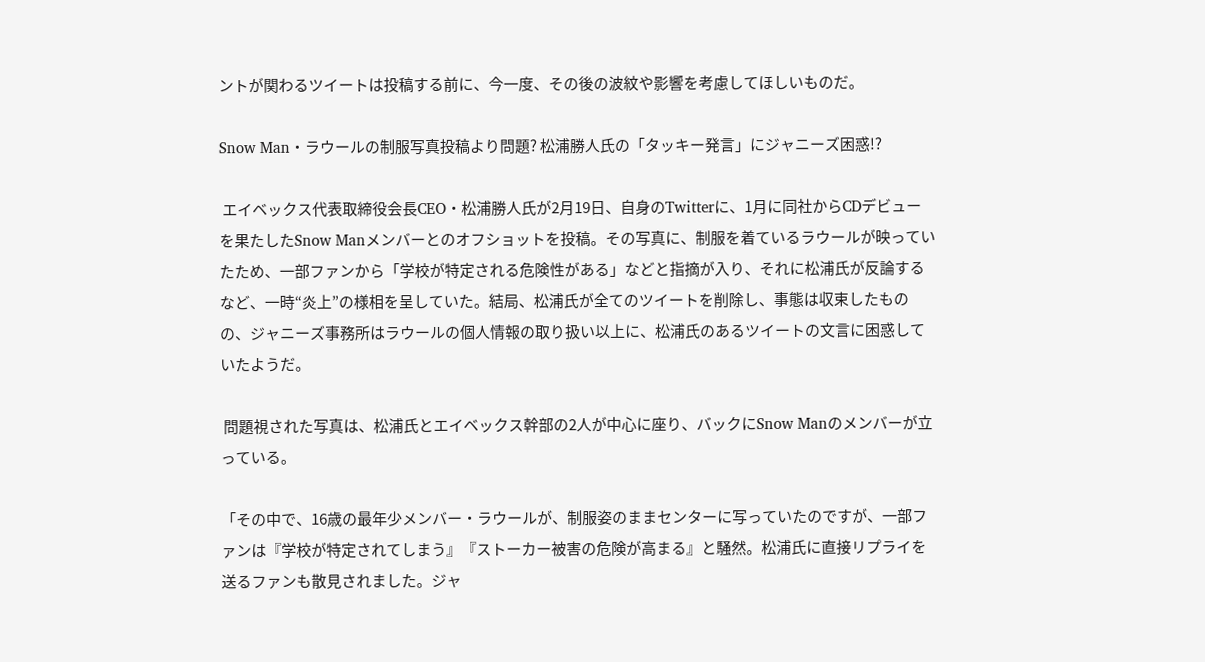ントが関わるツイートは投稿する前に、今一度、その後の波紋や影響を考慮してほしいものだ。

Snow Man・ラウールの制服写真投稿より問題? 松浦勝人氏の「タッキー発言」にジャニーズ困惑!?

 エイベックス代表取締役会長CEO・松浦勝人氏が2月19日、自身のTwitterに、1月に同社からCDデビューを果たしたSnow Manメンバーとのオフショットを投稿。その写真に、制服を着ているラウールが映っていたため、一部ファンから「学校が特定される危険性がある」などと指摘が入り、それに松浦氏が反論するなど、一時“炎上”の様相を呈していた。結局、松浦氏が全てのツイートを削除し、事態は収束したものの、ジャニーズ事務所はラウールの個人情報の取り扱い以上に、松浦氏のあるツイートの文言に困惑していたようだ。

 問題視された写真は、松浦氏とエイベックス幹部の2人が中心に座り、バックにSnow Manのメンバーが立っている。

「その中で、16歳の最年少メンバー・ラウールが、制服姿のままセンターに写っていたのですが、一部ファンは『学校が特定されてしまう』『ストーカー被害の危険が高まる』と騒然。松浦氏に直接リプライを送るファンも散見されました。ジャ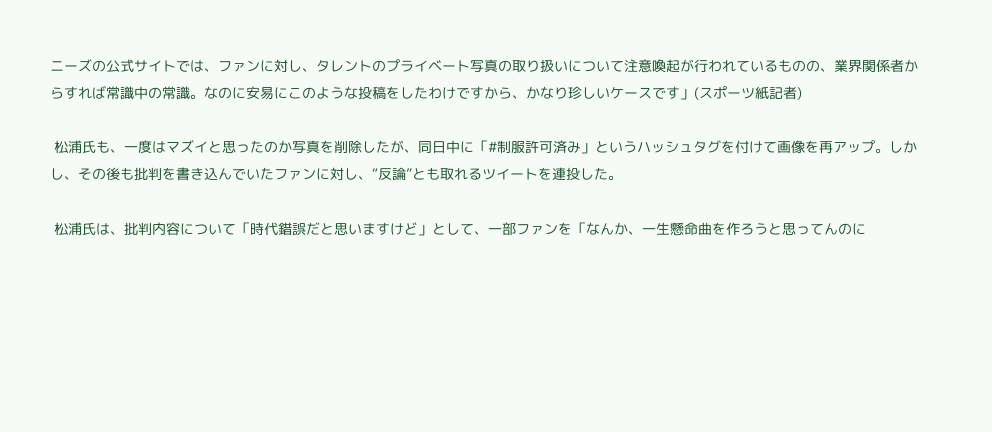ニーズの公式サイトでは、ファンに対し、タレントのプライベート写真の取り扱いについて注意喚起が行われているものの、業界関係者からすれば常識中の常識。なのに安易にこのような投稿をしたわけですから、かなり珍しいケースです」(スポーツ紙記者)

 松浦氏も、一度はマズイと思ったのか写真を削除したが、同日中に「#制服許可済み」というハッシュタグを付けて画像を再アップ。しかし、その後も批判を書き込んでいたファンに対し、“反論”とも取れるツイートを連投した。

 松浦氏は、批判内容について「時代錯誤だと思いますけど」として、一部ファンを「なんか、一生懸命曲を作ろうと思ってんのに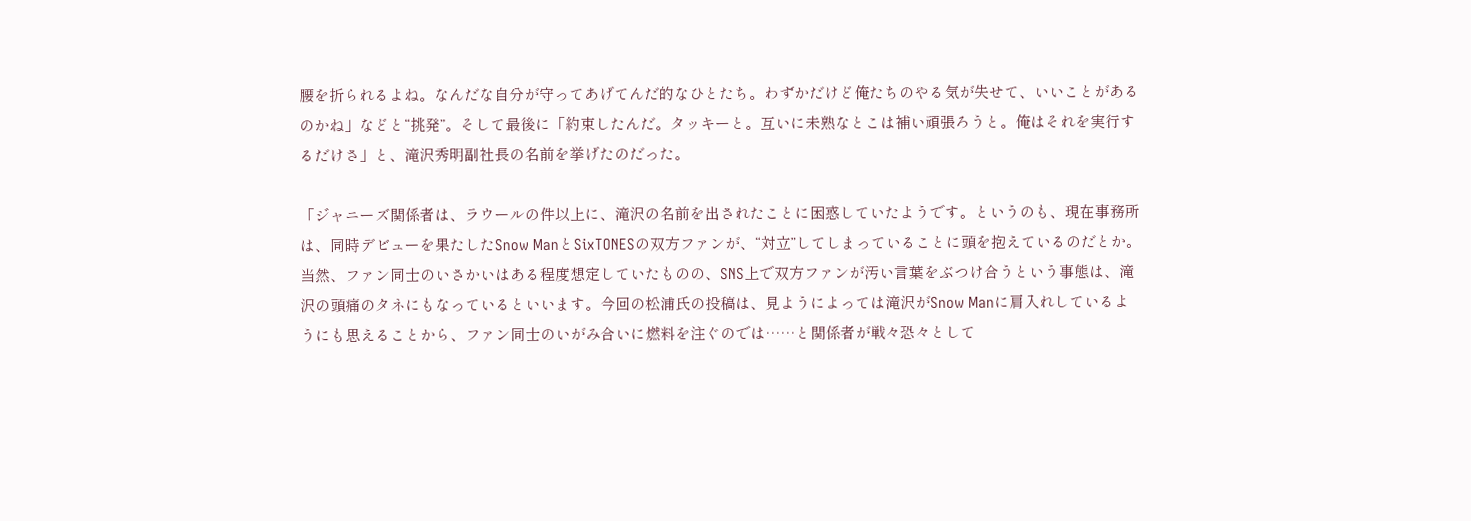腰を折られるよね。なんだな自分が守ってあげてんだ的なひとたち。わずかだけど俺たちのやる気が失せて、いいことがあるのかね」などと“挑発”。そして最後に「約束したんだ。タッキーと。互いに未熟なとこは補い頑張ろうと。俺はそれを実行するだけさ」と、滝沢秀明副社長の名前を挙げたのだった。

「ジャニーズ関係者は、ラウールの件以上に、滝沢の名前を出されたことに困惑していたようです。というのも、現在事務所は、同時デビューを果たしたSnow ManとSixTONESの双方ファンが、“対立”してしまっていることに頭を抱えているのだとか。当然、ファン同士のいさかいはある程度想定していたものの、SNS上で双方ファンが汚い言葉をぶつけ合うという事態は、滝沢の頭痛のタネにもなっているといいます。今回の松浦氏の投稿は、見ようによっては滝沢がSnow Manに肩入れしているようにも思えることから、ファン同士のいがみ合いに燃料を注ぐのでは……と関係者が戦々恐々として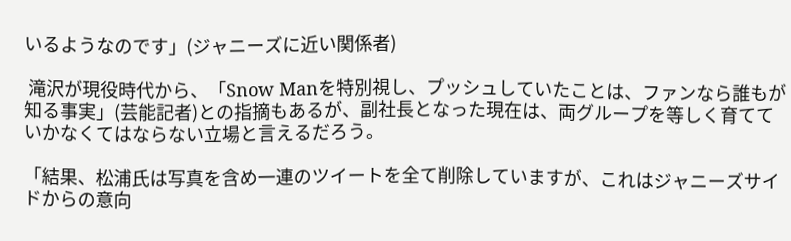いるようなのです」(ジャニーズに近い関係者)

 滝沢が現役時代から、「Snow Manを特別視し、プッシュしていたことは、ファンなら誰もが知る事実」(芸能記者)との指摘もあるが、副社長となった現在は、両グループを等しく育てていかなくてはならない立場と言えるだろう。

「結果、松浦氏は写真を含め一連のツイートを全て削除していますが、これはジャニーズサイドからの意向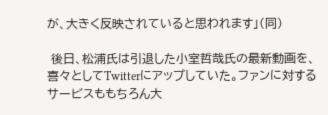が、大きく反映されていると思われます」(同)

 後日、松浦氏は引退した小室哲哉氏の最新動画を、喜々としてTwitterにアップしていた。ファンに対するサービスももちろん大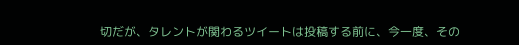切だが、タレントが関わるツイートは投稿する前に、今一度、その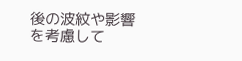後の波紋や影響を考慮して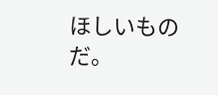ほしいものだ。